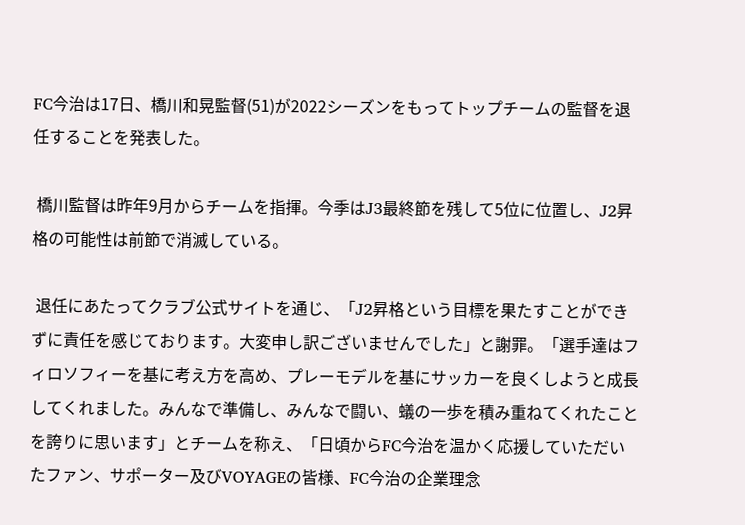FC今治は17日、橋川和晃監督(51)が2022シーズンをもってトップチームの監督を退任することを発表した。

 橋川監督は昨年9月からチームを指揮。今季はJ3最終節を残して5位に位置し、J2昇格の可能性は前節で消滅している。

 退任にあたってクラブ公式サイトを通じ、「J2昇格という目標を果たすことができずに責任を感じております。大変申し訳ございませんでした」と謝罪。「選手達はフィロソフィーを基に考え方を高め、プレーモデルを基にサッカーを良くしようと成長してくれました。みんなで準備し、みんなで闘い、蟻の一歩を積み重ねてくれたことを誇りに思います」とチームを称え、「日頃からFC今治を温かく応援していただいたファン、サポーター及びVOYAGEの皆様、FC今治の企業理念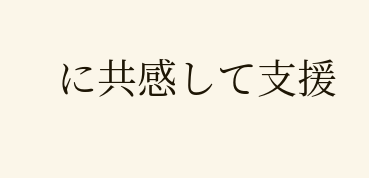に共感して支援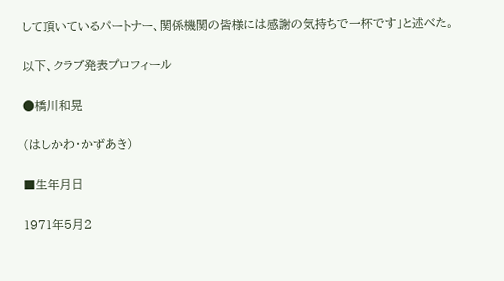して頂いているパートナー、関係機関の皆様には感謝の気持ちで一杯です」と述べた。

以下、クラブ発表プロフィール

●橋川和晃

(はしかわ・かずあき)

■生年月日

1971年5月2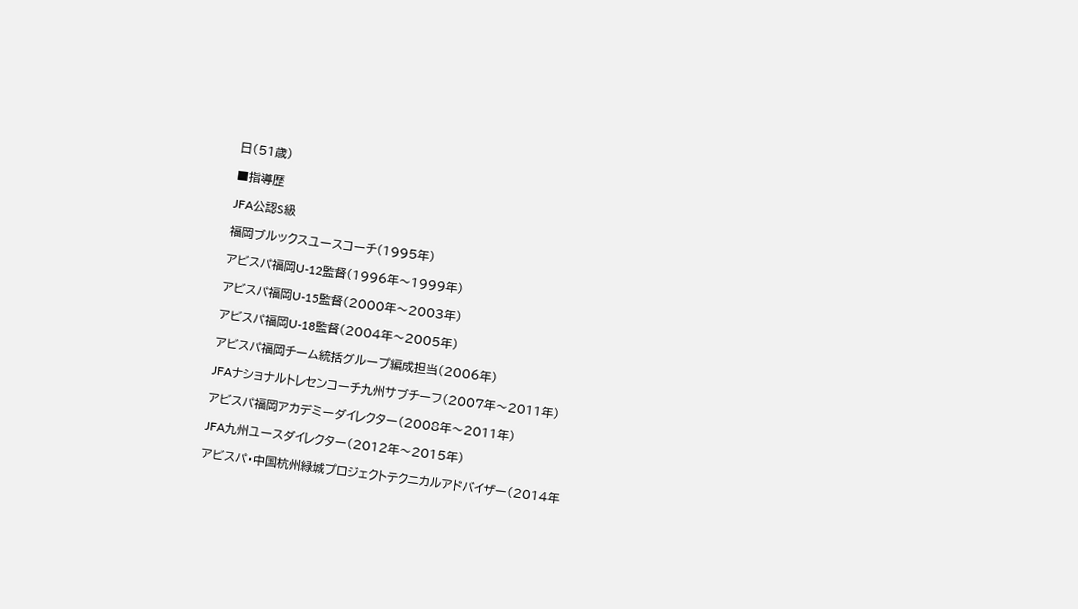日(51歳)

■指導歴

JFA公認S級

福岡ブルックスユースコーチ(1995年)

アビスパ福岡U-12監督(1996年〜1999年)

アビスパ福岡U-15監督(2000年〜2003年)

アビスパ福岡U-18監督(2004年〜2005年)

アビスパ福岡チーム統括グループ編成担当(2006年)

JFAナショナルトレセンコーチ九州サブチーフ(2007年〜2011年)

アビスパ福岡アカデミーダイレクター(2008年〜2011年)

JFA九州ユースダイレクター(2012年〜2015年)

アビスパ・中国杭州緑城プロジェクトテクニカルアドバイザー(2014年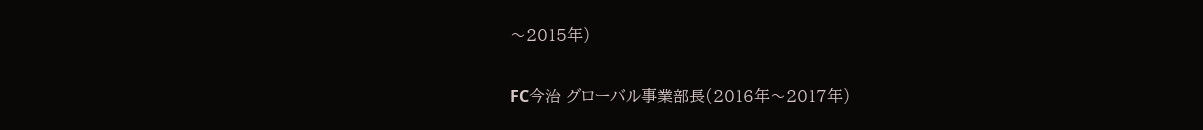〜2015年)

FC今治 グローバル事業部長(2016年〜2017年)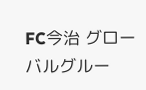FC今治 グローバルグルー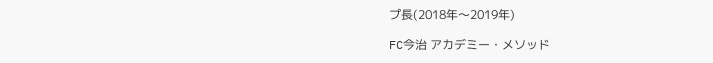プ長(2018年〜2019年)

FC今治 アカデミー・メソッド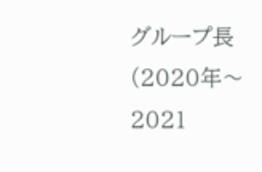グループ長(2020年〜2021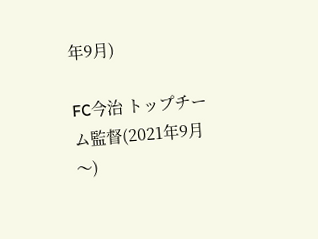年9月)

FC今治 トップチーム監督(2021年9月〜)